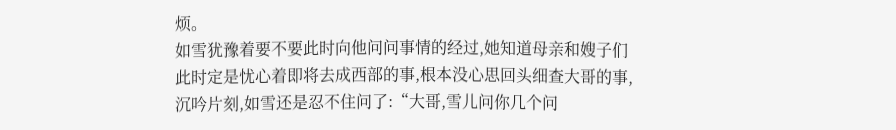烦。
如雪犹豫着要不要此时向他问问事情的经过,她知道母亲和嫂子们此时定是忧心着即将去成西部的事,根本没心思回头细查大哥的事,沉吟片刻,如雪还是忍不住问了:“大哥,雪儿问你几个问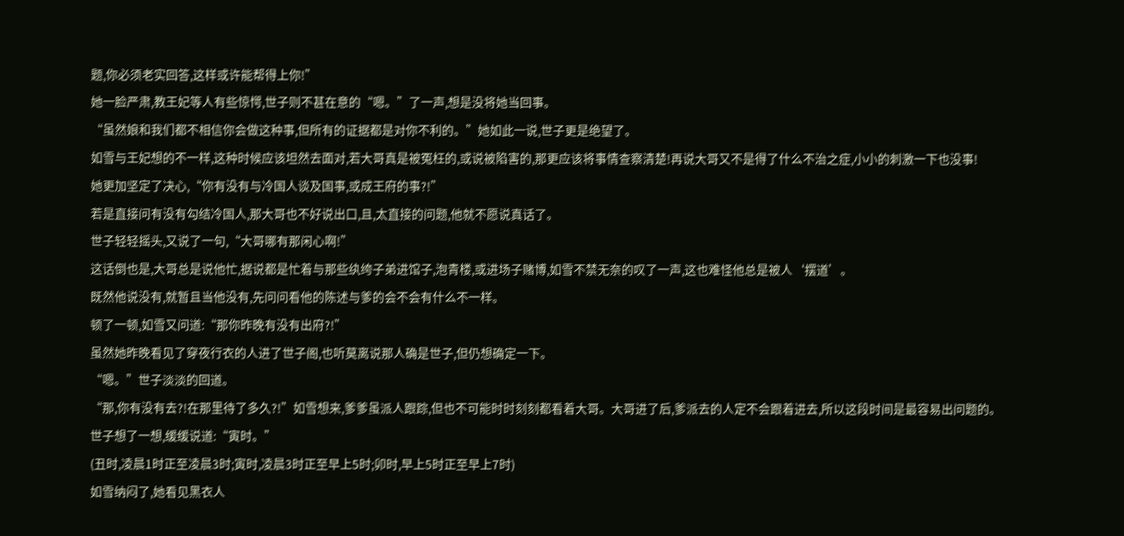题,你必须老实回答,这样或许能帮得上你!”
她一脸严肃,教王妃等人有些惊愕,世子则不甚在意的“嗯。”了一声,想是没将她当回事。
“虽然娘和我们都不相信你会做这种事,但所有的证据都是对你不利的。”她如此一说,世子更是绝望了。
如雪与王妃想的不一样,这种时候应该坦然去面对,若大哥真是被冤枉的,或说被陷害的,那更应该将事情查察清楚!再说大哥又不是得了什么不治之症,小小的刺激一下也没事!
她更加坚定了决心,“你有没有与冷国人谈及国事,或成王府的事?!”
若是直接问有没有勾结冷国人,那大哥也不好说出口,且,太直接的问题,他就不愿说真话了。
世子轻轻摇头,又说了一句,“大哥哪有那闲心啊!”
这话倒也是,大哥总是说他忙,据说都是忙着与那些纨绔子弟进馆子,泡青楼,或进场子赌博,如雪不禁无奈的叹了一声,这也难怪他总是被人‘摆道’。
既然他说没有,就暂且当他没有,先问问看他的陈述与爹的会不会有什么不一样。
顿了一顿,如雪又问道:“那你昨晚有没有出府?!”
虽然她昨晚看见了穿夜行衣的人进了世子阁,也听莫离说那人确是世子,但仍想确定一下。
“嗯。”世子淡淡的回道。
“那,你有没有去?!在那里待了多久?!”如雪想来,爹爹虽派人跟踪,但也不可能时时刻刻都看着大哥。大哥进了后,爹派去的人定不会跟着进去,所以这段时间是最容易出问题的。
世子想了一想,缓缓说道:“寅时。”
(丑时,凌晨1时正至凌晨3时;寅时,凌晨3时正至早上5时;卯时,早上5时正至早上7时)
如雪纳闷了,她看见黑衣人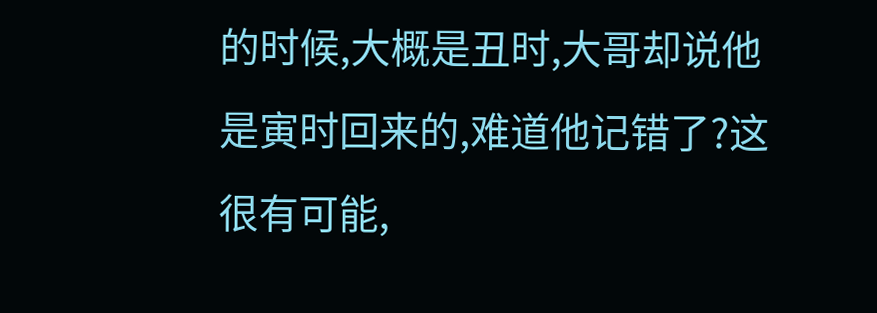的时候,大概是丑时,大哥却说他是寅时回来的,难道他记错了?这很有可能,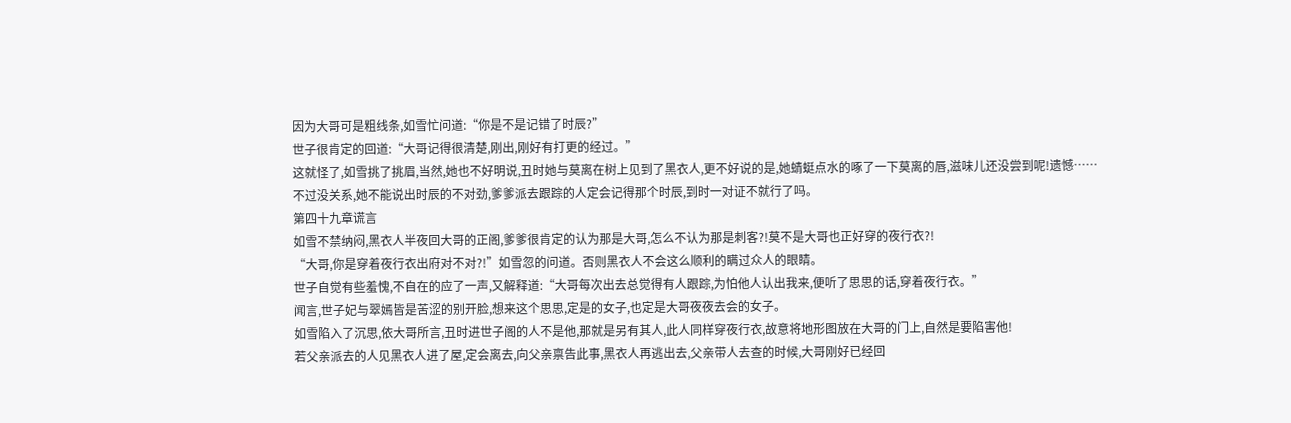因为大哥可是粗线条,如雪忙问道:“你是不是记错了时辰?”
世子很肯定的回道:“大哥记得很清楚,刚出,刚好有打更的经过。”
这就怪了,如雪挑了挑眉,当然,她也不好明说,丑时她与莫离在树上见到了黑衣人,更不好说的是,她蜻蜓点水的啄了一下莫离的唇,滋味儿还没尝到呢!遗憾……
不过没关系,她不能说出时辰的不对劲,爹爹派去跟踪的人定会记得那个时辰,到时一对证不就行了吗。
第四十九章谎言
如雪不禁纳闷,黑衣人半夜回大哥的正阁,爹爹很肯定的认为那是大哥,怎么不认为那是刺客?!莫不是大哥也正好穿的夜行衣?!
“大哥,你是穿着夜行衣出府对不对?!”如雪忽的问道。否则黑衣人不会这么顺利的瞒过众人的眼睛。
世子自觉有些羞愧,不自在的应了一声,又解释道:“大哥每次出去总觉得有人跟踪,为怕他人认出我来,便听了思思的话,穿着夜行衣。”
闻言,世子妃与翠嫣皆是苦涩的别开脸,想来这个思思,定是的女子,也定是大哥夜夜去会的女子。
如雪陷入了沉思,依大哥所言,丑时进世子阁的人不是他,那就是另有其人,此人同样穿夜行衣,故意将地形图放在大哥的门上,自然是要陷害他!
若父亲派去的人见黑衣人进了屋,定会离去,向父亲禀告此事,黑衣人再逃出去,父亲带人去查的时候,大哥刚好已经回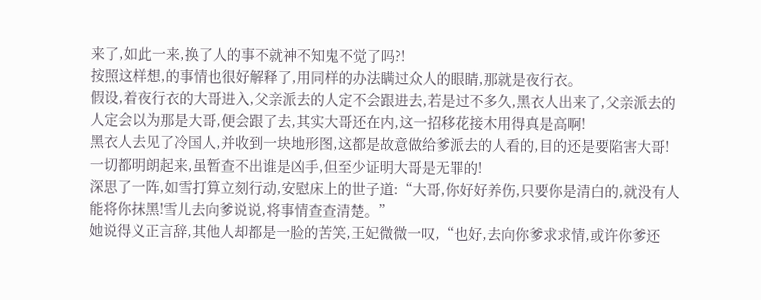来了,如此一来,换了人的事不就神不知鬼不觉了吗?!
按照这样想,的事情也很好解释了,用同样的办法瞒过众人的眼睛,那就是夜行衣。
假设,着夜行衣的大哥进入,父亲派去的人定不会跟进去,若是过不多久,黑衣人出来了,父亲派去的人定会以为那是大哥,便会跟了去,其实大哥还在内,这一招移花接木用得真是高啊!
黑衣人去见了冷国人,并收到一块地形图,这都是故意做给爹派去的人看的,目的还是要陷害大哥!
一切都明朗起来,虽暂查不出谁是凶手,但至少证明大哥是无罪的!
深思了一阵,如雪打算立刻行动,安慰床上的世子道:“大哥,你好好养伤,只要你是清白的,就没有人能将你抹黑!雪儿去向爹说说,将事情查查清楚。”
她说得义正言辞,其他人却都是一脸的苦笑,王妃微微一叹,“也好,去向你爹求求情,或许你爹还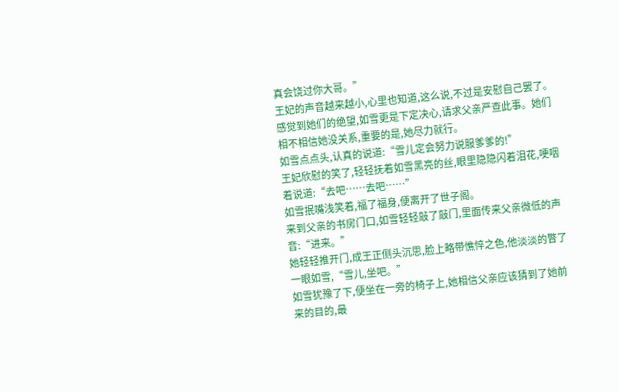真会饶过你大哥。”
王妃的声音越来越小,心里也知道,这么说,不过是安慰自己罢了。
感觉到她们的绝望,如雪更是下定决心,请求父亲严查此事。她们相不相信她没关系,重要的是,她尽力就行。
如雪点点头,认真的说道:“雪儿定会努力说服爹爹的!”
王妃欣慰的笑了,轻轻抚着如雪黑亮的丝,眼里隐隐闪着泪花,哽咽着说道:“去吧……去吧……”
如雪抿嘴浅笑着,福了福身,便离开了世子阁。
来到父亲的书房门口,如雪轻轻敲了敲门,里面传来父亲微低的声音:“进来。”
她轻轻推开门,成王正侧头沉思,脸上略带憔悴之色,他淡淡的瞥了一眼如雪,“雪儿,坐吧。”
如雪犹豫了下,便坐在一旁的椅子上,她相信父亲应该猜到了她前来的目的,最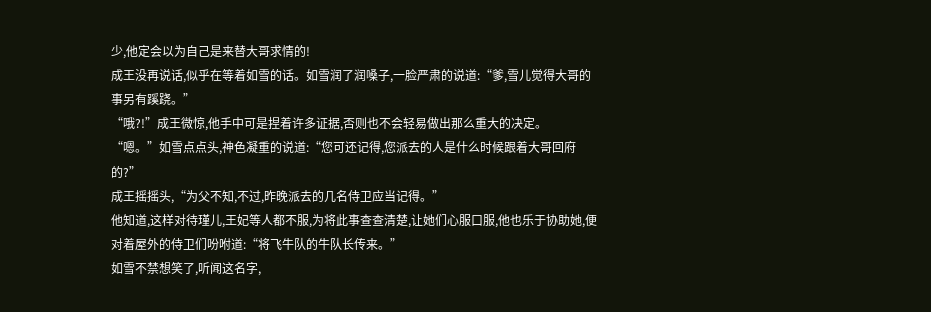少,他定会以为自己是来替大哥求情的!
成王没再说话,似乎在等着如雪的话。如雪润了润嗓子,一脸严肃的说道:“爹,雪儿觉得大哥的事另有蹊跷。”
“哦?!”成王微惊,他手中可是捏着许多证据,否则也不会轻易做出那么重大的决定。
“嗯。”如雪点点头,神色凝重的说道:“您可还记得,您派去的人是什么时候跟着大哥回府的?”
成王摇摇头,“为父不知,不过,昨晚派去的几名侍卫应当记得。”
他知道,这样对待瑾儿,王妃等人都不服,为将此事查查清楚,让她们心服口服,他也乐于协助她,便对着屋外的侍卫们吩咐道:“将飞牛队的牛队长传来。”
如雪不禁想笑了,听闻这名字,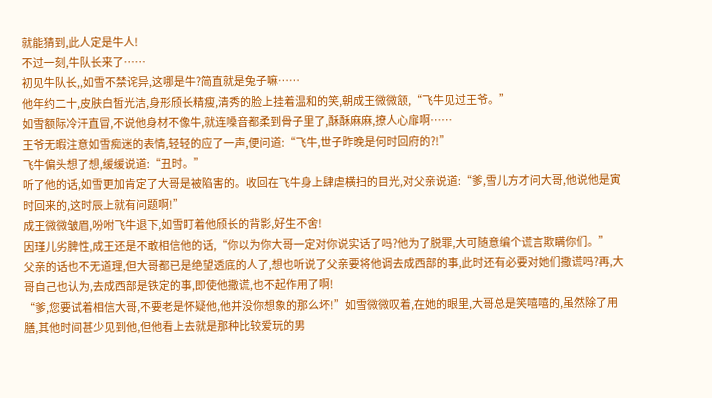就能猜到,此人定是牛人!
不过一刻,牛队长来了……
初见牛队长,,如雪不禁诧异,这哪是牛?简直就是兔子嘛……
他年约二十,皮肤白皙光洁,身形颀长精瘦,清秀的脸上挂着温和的笑,朝成王微微颔,“飞牛见过王爷。”
如雪额际冷汗直冒,不说他身材不像牛,就连嗓音都柔到骨子里了,酥酥麻麻,撩人心扉啊……
王爷无暇注意如雪痴迷的表情,轻轻的应了一声,便问道:“飞牛,世子昨晚是何时回府的?!”
飞牛偏头想了想,缓缓说道:“丑时。”
听了他的话,如雪更加肯定了大哥是被陷害的。收回在飞牛身上肆虐横扫的目光,对父亲说道:“爹,雪儿方才问大哥,他说他是寅时回来的,这时辰上就有问题啊!”
成王微微皱眉,吩咐飞牛退下,如雪盯着他颀长的背影,好生不舍!
因瑾儿劣脾性,成王还是不敢相信他的话,“你以为你大哥一定对你说实话了吗?他为了脱罪,大可随意编个谎言欺瞒你们。”
父亲的话也不无道理,但大哥都已是绝望透底的人了,想也听说了父亲要将他调去成西部的事,此时还有必要对她们撒谎吗?再,大哥自己也认为,去成西部是铁定的事,即使他撒谎,也不起作用了啊!
“爹,您要试着相信大哥,不要老是怀疑他,他并没你想象的那么坏!”如雪微微叹着,在她的眼里,大哥总是笑嘻嘻的,虽然除了用膳,其他时间甚少见到他,但他看上去就是那种比较爱玩的男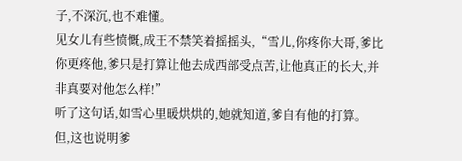子,不深沉,也不难懂。
见女儿有些愤慨,成王不禁笑着摇摇头,“雪儿,你疼你大哥,爹比你更疼他,爹只是打算让他去成西部受点苦,让他真正的长大,并非真要对他怎么样!”
听了这句话,如雪心里暖烘烘的,她就知道,爹自有他的打算。
但,这也说明爹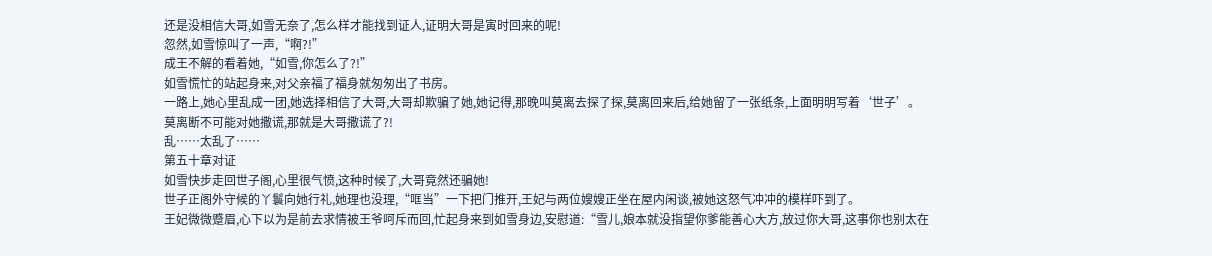还是没相信大哥,如雪无奈了,怎么样才能找到证人,证明大哥是寅时回来的呢!
忽然,如雪惊叫了一声,“啊?!”
成王不解的看着她,“如雪,你怎么了?!”
如雪慌忙的站起身来,对父亲福了福身就匆匆出了书房。
一路上,她心里乱成一团,她选择相信了大哥,大哥却欺骗了她,她记得,那晚叫莫离去探了探,莫离回来后,给她留了一张纸条,上面明明写着‘世子’。
莫离断不可能对她撒谎,那就是大哥撒谎了?!
乱……太乱了……
第五十章对证
如雪快步走回世子阁,心里很气愤,这种时候了,大哥竟然还骗她!
世子正阁外守候的丫鬟向她行礼,她理也没理,“哐当”一下把门推开,王妃与两位嫂嫂正坐在屋内闲谈,被她这怒气冲冲的模样吓到了。
王妃微微蹙眉,心下以为是前去求情被王爷呵斥而回,忙起身来到如雪身边,安慰道:“雪儿,娘本就没指望你爹能善心大方,放过你大哥,这事你也别太在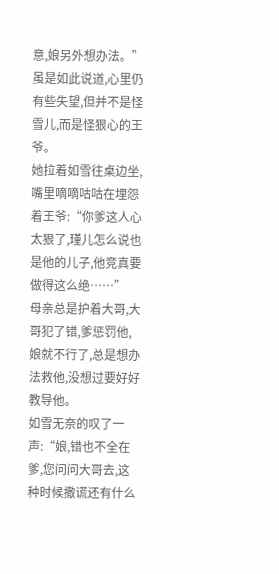意,娘另外想办法。”
虽是如此说道,心里仍有些失望,但并不是怪雪儿,而是怪狠心的王爷。
她拉着如雪往桌边坐,嘴里嘀嘀咕咕在埋怨着王爷:“你爹这人心太狠了,瑾儿怎么说也是他的儿子,他竞真要做得这么绝……”
母亲总是护着大哥,大哥犯了错,爹惩罚他,娘就不行了,总是想办法救他,没想过要好好教导他。
如雪无奈的叹了一声:“娘,错也不全在爹,您问问大哥去,这种时候撒谎还有什么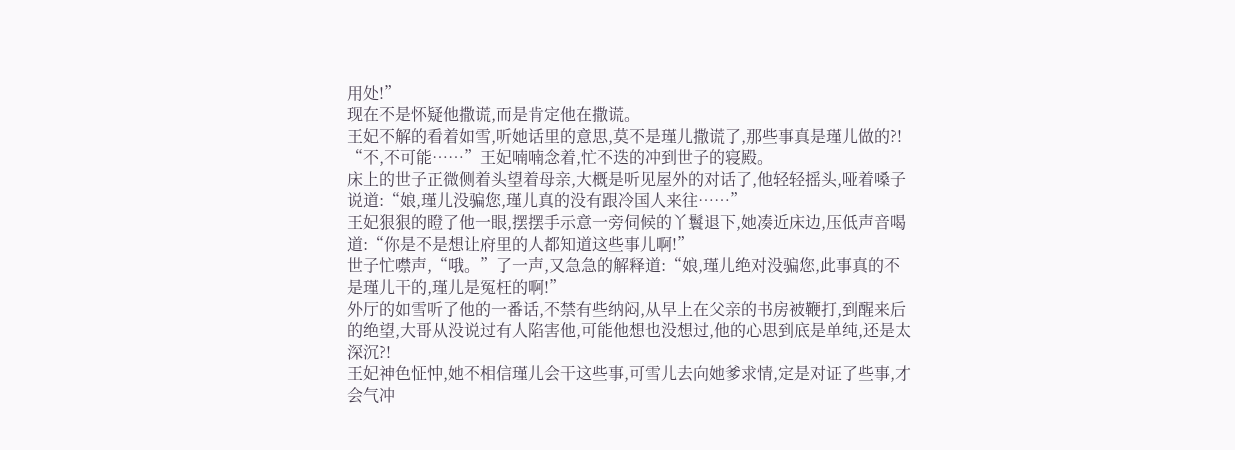用处!”
现在不是怀疑他撒谎,而是肯定他在撒谎。
王妃不解的看着如雪,听她话里的意思,莫不是瑾儿撒谎了,那些事真是瑾儿做的?!
“不,不可能……”王妃喃喃念着,忙不迭的冲到世子的寝殿。
床上的世子正微侧着头望着母亲,大概是听见屋外的对话了,他轻轻摇头,哑着嗓子说道:“娘,瑾儿没骗您,瑾儿真的没有跟冷国人来往……”
王妃狠狠的瞪了他一眼,摆摆手示意一旁伺候的丫鬟退下,她凑近床边,压低声音喝道:“你是不是想让府里的人都知道这些事儿啊!”
世子忙噤声,“哦。”了一声,又急急的解释道:“娘,瑾儿绝对没骗您,此事真的不是瑾儿干的,瑾儿是冤枉的啊!”
外厅的如雪听了他的一番话,不禁有些纳闷,从早上在父亲的书房被鞭打,到醒来后的绝望,大哥从没说过有人陷害他,可能他想也没想过,他的心思到底是单纯,还是太深沉?!
王妃神色怔忡,她不相信瑾儿会干这些事,可雪儿去向她爹求情,定是对证了些事,才会气冲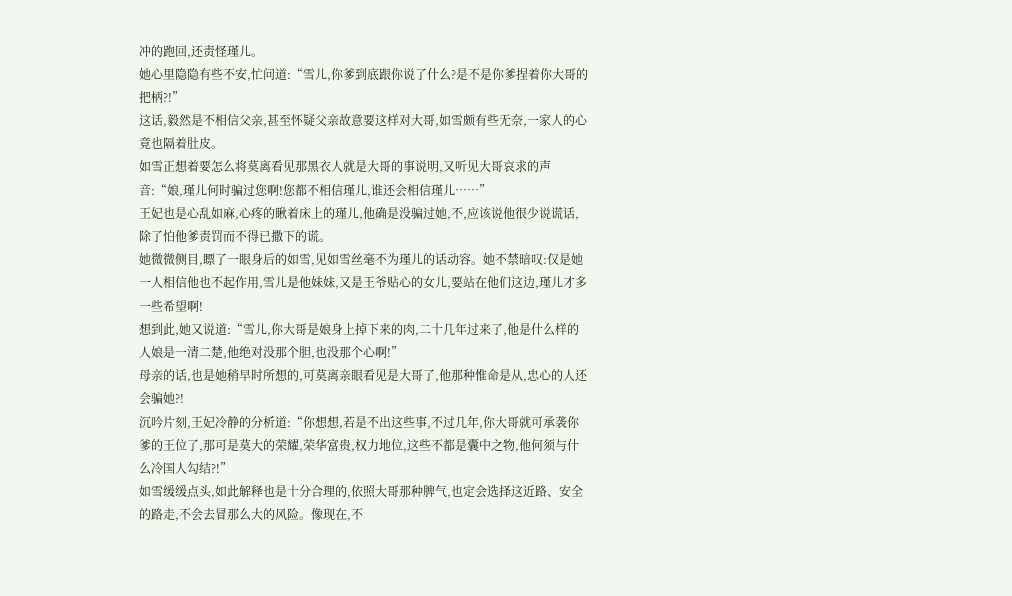冲的跑回,还责怪瑾儿。
她心里隐隐有些不安,忙问道:“雪儿,你爹到底跟你说了什么?是不是你爹捏着你大哥的把柄?!”
这话,毅然是不相信父亲,甚至怀疑父亲故意要这样对大哥,如雪颇有些无奈,一家人的心竟也隔着肚皮。
如雪正想着要怎么将莫离看见那黑衣人就是大哥的事说明,又听见大哥哀求的声音:“娘,瑾儿何时骗过您啊!您都不相信瑾儿,谁还会相信瑾儿……”
王妃也是心乱如麻,心疼的瞅着床上的瑾儿,他确是没骗过她,不,应该说他很少说谎话,除了怕他爹责罚而不得已撒下的谎。
她微微侧目,瞟了一眼身后的如雪,见如雪丝毫不为瑾儿的话动容。她不禁暗叹:仅是她一人相信他也不起作用,雪儿是他妹妹,又是王爷贴心的女儿,要站在他们这边,瑾儿才多一些希望啊!
想到此,她又说道:“雪儿,你大哥是娘身上掉下来的肉,二十几年过来了,他是什么样的人娘是一清二楚,他绝对没那个胆,也没那个心啊!”
母亲的话,也是她稍早时所想的,可莫离亲眼看见是大哥了,他那种惟命是从,忠心的人还会骗她?!
沉吟片刻,王妃冷静的分析道:“你想想,若是不出这些事,不过几年,你大哥就可承袭你爹的王位了,那可是莫大的荣耀,荣华富贵,权力地位,这些不都是囊中之物,他何须与什么冷国人勾结?!”
如雪缓缓点头,如此解释也是十分合理的,依照大哥那种脾气,也定会选择这近路、安全的路走,不会去冒那么大的风险。像现在,不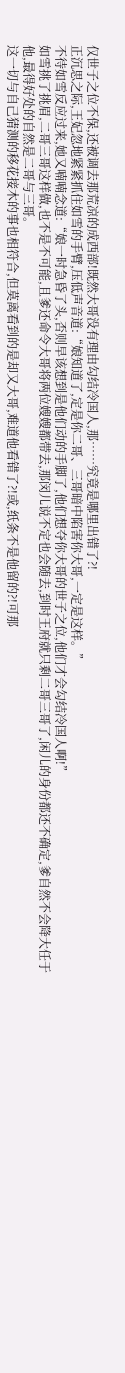仅世子之位不保,还被调去那荒凉的成西部!既然大哥没有理由勾结冷国人,那……究竟是哪里出错了?!
正沉思之际,王妃忽地紧紧抓住如雪的手臂,压低声音道:“娘知道了,定是你二哥、三哥暗中陷害你大哥,一定是这样。”
不待如雪反应过来,她又喃喃念道:“娘一时急昏了头,否则早该想到是他们动的手脚了,他们想夺你大哥的世子之位,他们才会勾结冷国人啊!”
如雪挑了挑眉,二哥三哥这样做,也不是不可能,且爹还命令大哥将两位嫂嫂都带去,那闵儿说不定也会随去,到时王府就只剩二哥三哥了,闲儿的身份都还不确定,爹自然不会降大任于他,最得好处的自然是二哥与三哥。
这一切与自己猜测的移花接木的事也相符合,但莫离看到的是却又大哥,难道他看错了?!或,纸条不是他留的?!可那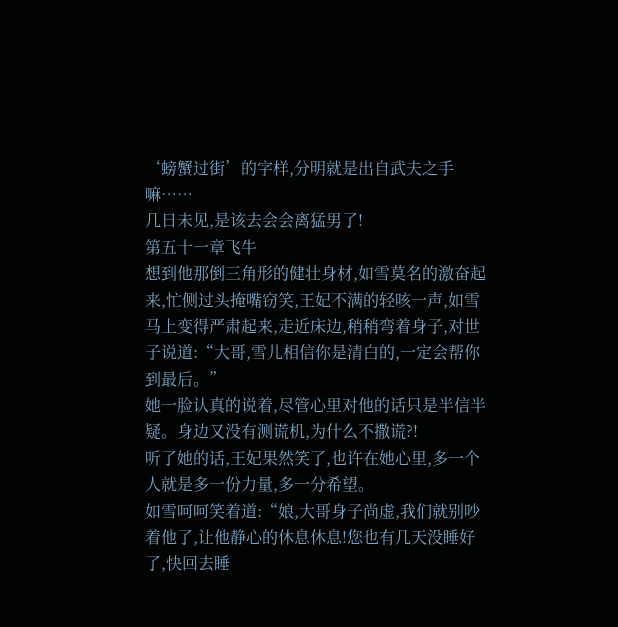‘螃蟹过街’的字样,分明就是出自武夫之手嘛……
几日未见,是该去会会离猛男了!
第五十一章飞牛
想到他那倒三角形的健壮身材,如雪莫名的激奋起来,忙侧过头掩嘴窃笑,王妃不满的轻咳一声,如雪马上变得严肃起来,走近床边,稍稍弯着身子,对世子说道:“大哥,雪儿相信你是清白的,一定会帮你到最后。”
她一脸认真的说着,尽管心里对他的话只是半信半疑。身边又没有测谎机,为什么不撒谎?!
听了她的话,王妃果然笑了,也许在她心里,多一个人就是多一份力量,多一分希望。
如雪呵呵笑着道:“娘,大哥身子尚虚,我们就别吵着他了,让他静心的休息休息!您也有几天没睡好了,快回去睡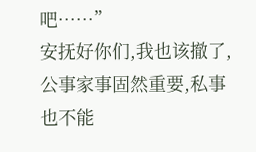吧……”
安抚好你们,我也该撤了,公事家事固然重要,私事也不能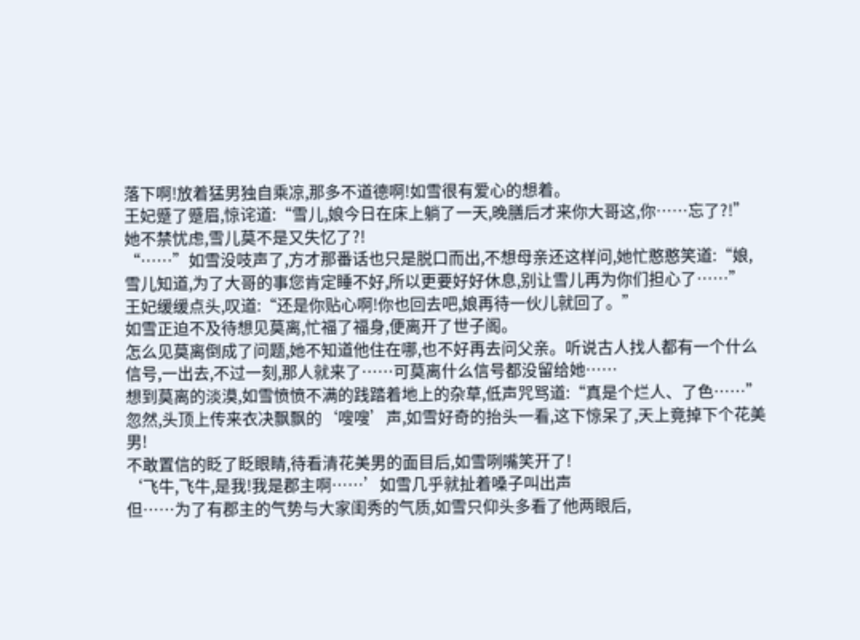落下啊!放着猛男独自乘凉,那多不道德啊!如雪很有爱心的想着。
王妃蹙了蹙眉,惊诧道:“雪儿,娘今日在床上躺了一天,晚膳后才来你大哥这,你……忘了?!”
她不禁忧虑,雪儿莫不是又失忆了?!
“……”如雪没吱声了,方才那番话也只是脱口而出,不想母亲还这样问,她忙憨憨笑道:“娘,雪儿知道,为了大哥的事您肯定睡不好,所以更要好好休息,别让雪儿再为你们担心了……”
王妃缓缓点头,叹道:“还是你贴心啊!你也回去吧,娘再待一伙儿就回了。”
如雪正迫不及待想见莫离,忙福了福身,便离开了世子阁。
怎么见莫离倒成了问题,她不知道他住在哪,也不好再去问父亲。听说古人找人都有一个什么信号,一出去,不过一刻,那人就来了……可莫离什么信号都没留给她……
想到莫离的淡漠,如雪愤愤不满的践踏着地上的杂草,低声咒骂道:“真是个烂人、了色……”
忽然,头顶上传来衣决飘飘的‘嗖嗖’声,如雪好奇的抬头一看,这下惊呆了,天上竟掉下个花美男!
不敢置信的眨了眨眼睛,待看清花美男的面目后,如雪咧嘴笑开了!
‘飞牛,飞牛,是我!我是郡主啊……’如雪几乎就扯着嗓子叫出声
但……为了有郡主的气势与大家闺秀的气质,如雪只仰头多看了他两眼后,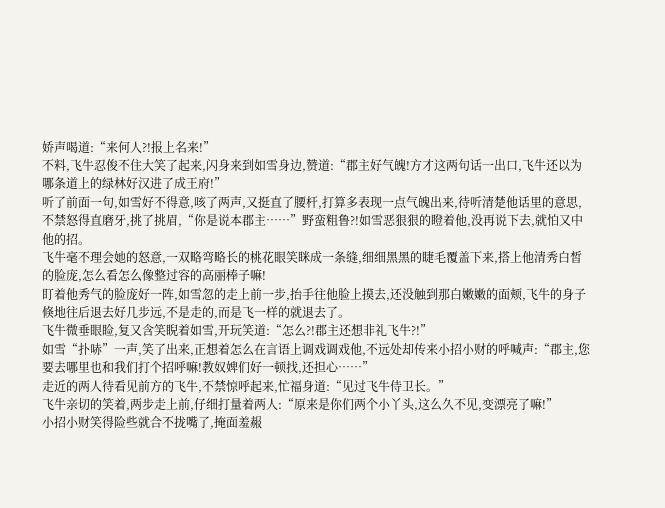娇声喝道:“来何人?!报上名来!”
不料,飞牛忍俊不住大笑了起来,闪身来到如雪身边,赞道:“郡主好气魄!方才这两句话一出口,飞牛还以为哪条道上的绿林好汉进了成王府!”
听了前面一句,如雪好不得意,咳了两声,又挺直了腰杆,打算多表现一点气魄出来,待听清楚他话里的意思,不禁怒得直磨牙,挑了挑眉,“你是说本郡主……”野蛮粗鲁?!如雪恶狠狠的瞪着他,没再说下去,就怕又中他的招。
飞牛毫不理会她的怒意,一双略弯略长的桃花眼笑眯成一条缝,细细黑黑的睫毛覆盖下来,搭上他清秀白皙的脸庞,怎么看怎么像整过容的高丽棒子嘛!
盯着他秀气的脸庞好一阵,如雪忽的走上前一步,抬手往他脸上摸去,还没触到那白嫩嫩的面颊,飞牛的身子倏地往后退去好几步远,不是走的,而是飞一样的就退去了。
飞牛微垂眼睑,复又含笑睨着如雪,开玩笑道:“怎么?!郡主还想非礼飞牛?!”
如雪“扑哧”一声,笑了出来,正想着怎么在言语上调戏调戏他,不远处却传来小招小财的呼喊声:“郡主,您要去哪里也和我们打个招呼嘛!教奴婢们好一顿找,还担心……”
走近的两人待看见前方的飞牛,不禁惊呼起来,忙福身道:“见过飞牛侍卫长。”
飞牛亲切的笑着,两步走上前,仔细打量着两人:“原来是你们两个小丫头,这么久不见,变漂亮了嘛!”
小招小财笑得险些就合不拢嘴了,掩面羞赧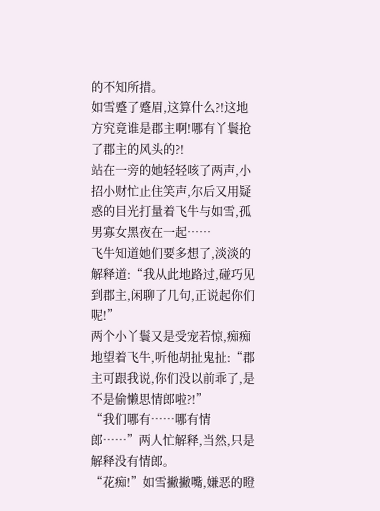的不知所措。
如雪蹙了蹙眉,这算什么?!这地方究竟谁是郡主啊!哪有丫鬟抢了郡主的风头的?!
站在一旁的她轻轻咳了两声,小招小财忙止住笑声,尔后又用疑惑的目光打量着飞牛与如雪,孤男寡女黑夜在一起……
飞牛知道她们要多想了,淡淡的解释道:“我从此地路过,碰巧见到郡主,闲聊了几句,正说起你们呢!”
两个小丫鬟又是受宠若惊,痴痴地望着飞牛,听他胡扯鬼扯:“郡主可跟我说,你们没以前乖了,是不是偷懒思情郎啦?!”
“我们哪有……哪有情郎……”两人忙解释,当然,只是解释没有情郎。
“花痴!”如雪撇撇嘴,嫌恶的瞪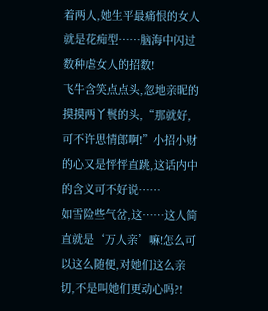着两人,她生平最痛恨的女人就是花痴型……脑海中闪过数种虐女人的招数!
飞牛含笑点点头,忽地亲昵的摸摸两丫鬟的头,“那就好,可不许思情郎啊!”小招小财的心又是怦怦直跳,这话内中的含义可不好说……
如雪险些气岔,这……这人简直就是‘万人亲’嘛!怎么可以这么随便,对她们这么亲切,不是叫她们更动心吗?!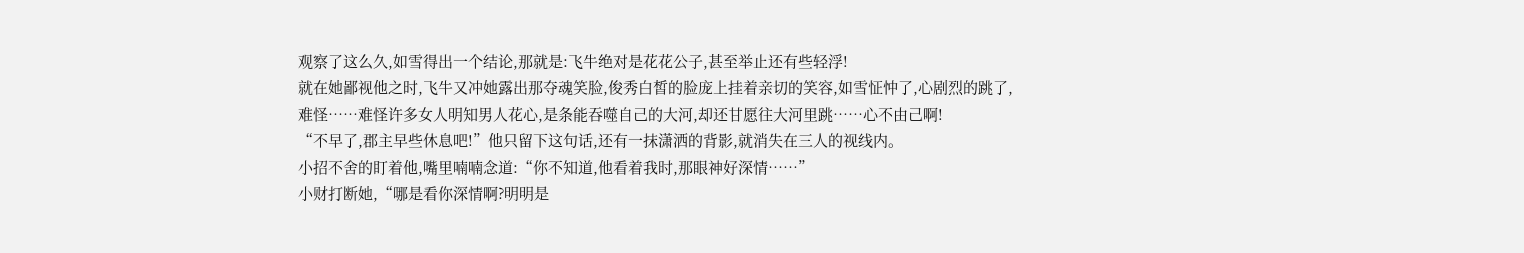观察了这么久,如雪得出一个结论,那就是:飞牛绝对是花花公子,甚至举止还有些轻浮!
就在她鄙视他之时,飞牛又冲她露出那夺魂笑脸,俊秀白皙的脸庞上挂着亲切的笑容,如雪怔忡了,心剧烈的跳了,难怪……难怪许多女人明知男人花心,是条能吞噬自己的大河,却还甘愿往大河里跳……心不由己啊!
“不早了,郡主早些休息吧!”他只留下这句话,还有一抹潇洒的背影,就消失在三人的视线内。
小招不舍的盯着他,嘴里喃喃念道:“你不知道,他看着我时,那眼神好深情……”
小财打断她,“哪是看你深情啊?明明是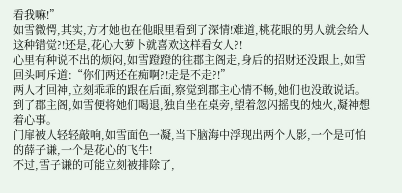看我嘛!”
如雪微愕,其实,方才她也在他眼里看到了深情!难道,桃花眼的男人就会给人这种错觉?!还是,花心大萝卜就喜欢这样看女人?!
心里有种说不出的烦闷,如雪蹬蹬的往郡主阁走,身后的招财还没跟上,如雪回头呵斥道:“你们两还在痴啊?!走是不走?!”
两人才回神,立刻乖乖的跟在后面,察觉到郡主心情不畅,她们也没敢说话。
到了郡主阁,如雪便将她们喝退,独自坐在桌旁,望着忽闪摇曳的烛火,凝神想着心事。
门扉被人轻轻敲响,如雪面色一凝,当下脑海中浮现出两个人影,一个是可怕的薛子谦,一个是花心的飞牛!
不过,雪子谦的可能立刻被排除了,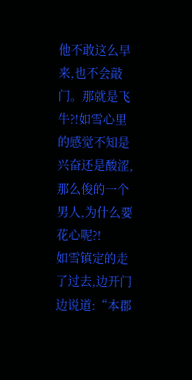他不敢这么早来,也不会敲门。那就是飞牛?!如雪心里的感觉不知是兴奋还是酸涩,那么俊的一个男人,为什么要花心呢?!
如雪镇定的走了过去,边开门边说道:“本郡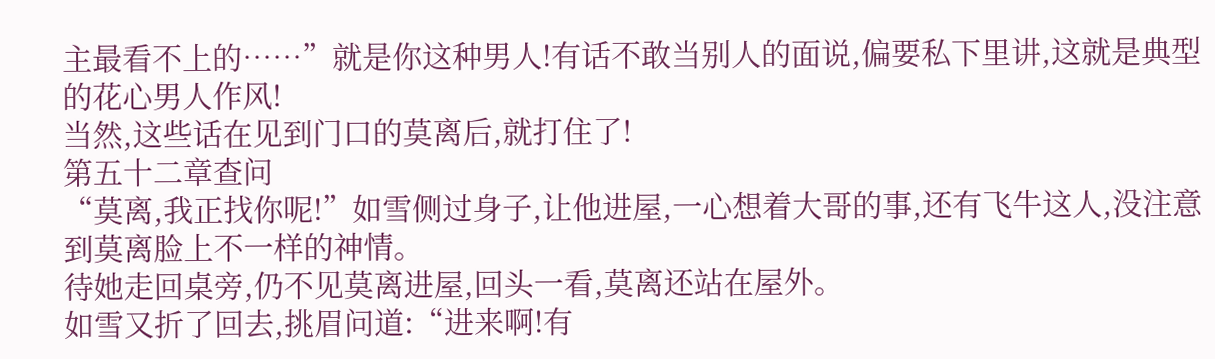主最看不上的……”就是你这种男人!有话不敢当别人的面说,偏要私下里讲,这就是典型的花心男人作风!
当然,这些话在见到门口的莫离后,就打住了!
第五十二章查问
“莫离,我正找你呢!”如雪侧过身子,让他进屋,一心想着大哥的事,还有飞牛这人,没注意到莫离脸上不一样的神情。
待她走回桌旁,仍不见莫离进屋,回头一看,莫离还站在屋外。
如雪又折了回去,挑眉问道:“进来啊!有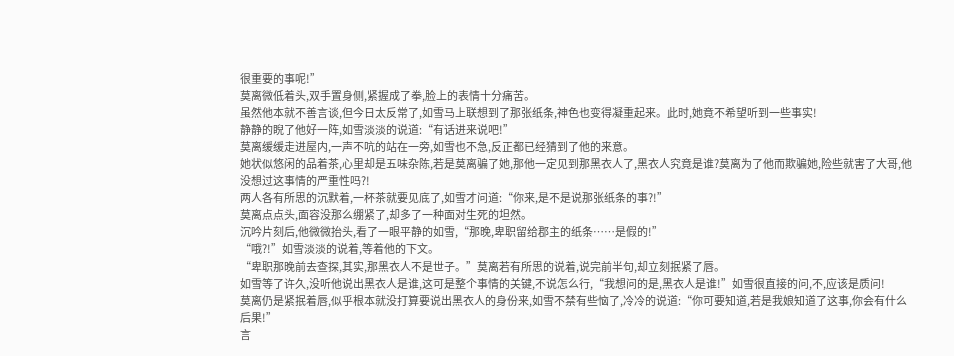很重要的事呢!”
莫离微低着头,双手置身侧,紧握成了拳,脸上的表情十分痛苦。
虽然他本就不善言谈,但今日太反常了,如雪马上联想到了那张纸条,神色也变得凝重起来。此时,她竟不希望听到一些事实!
静静的睨了他好一阵,如雪淡淡的说道:“有话进来说吧!”
莫离缓缓走进屋内,一声不吭的站在一旁,如雪也不急,反正都已经猜到了他的来意。
她状似悠闲的品着茶,心里却是五味杂陈,若是莫离骗了她,那他一定见到那黑衣人了,黑衣人究竟是谁?莫离为了他而欺骗她,险些就害了大哥,他没想过这事情的严重性吗?!
两人各有所思的沉默着,一杯茶就要见底了,如雪才问道:“你来,是不是说那张纸条的事?!”
莫离点点头,面容没那么绷紧了,却多了一种面对生死的坦然。
沉吟片刻后,他微微抬头,看了一眼平静的如雪,“那晚,卑职留给郡主的纸条……是假的!”
“哦?!”如雪淡淡的说着,等着他的下文。
“卑职那晚前去查探,其实,那黑衣人不是世子。”莫离若有所思的说着,说完前半句,却立刻抿紧了唇。
如雪等了许久,没听他说出黑衣人是谁,这可是整个事情的关键,不说怎么行,“我想问的是,黑衣人是谁!”如雪很直接的问,不,应该是质问!
莫离仍是紧抿着唇,似乎根本就没打算要说出黑衣人的身份来,如雪不禁有些恼了,冷冷的说道:“你可要知道,若是我娘知道了这事,你会有什么后果!”
言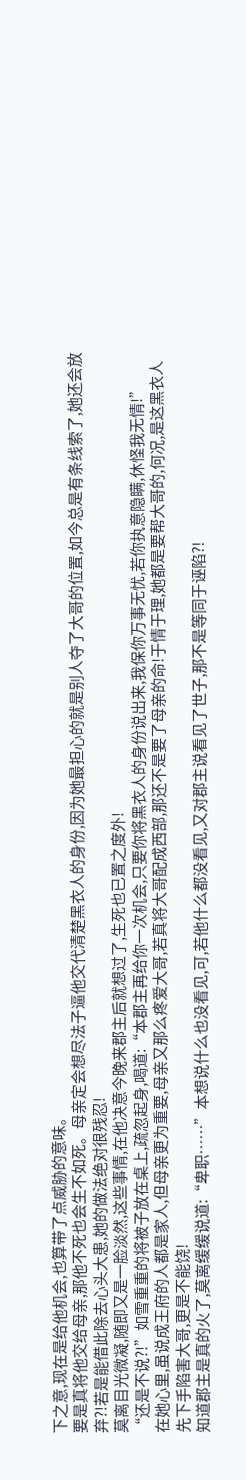下之意,现在是给他机会,也算带了点威胁的意味。
要是真将他交给母亲,那他不死也会生不如死。母亲定会想尽法子逼他交代清楚黑衣人的身份,因为她最担心的就是别人夺了大哥的位置,如今总是有条线索了,她还会放弃?!若是能借此除去心头大患,她的做法绝对很残忍!
莫离目光微凝,随即又是一脸淡然,这些事情,在他决意今晚来郡主后就想过了,生死也已置之度外!
“还是不说?!”如雪重重的将被子放在桌上,疏忽起身,喝道:“本郡主再给你一次机会,只要你将黑衣人的身份说出来,我保你万事无忧,若你执意隐瞒,休怪我无情!”
在她心里,虽说成王府的人都是家人,但母亲更为重要,母亲又那么疼爱大哥,若真将大哥配成西部,那还不是要了母亲的命!于情于理,她都是要帮大哥的,何况,是这黑衣人先下手陷害大哥,更是不能饶!
知道郡主是真的火了,莫离缓缓说道:“卑职……”本想说什么也没看见,可,若他什么都没看见,又对郡主说看见了世子,那不是等同于诬陷?!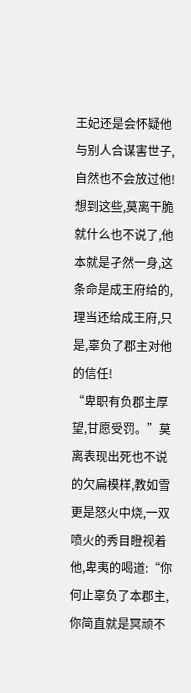王妃还是会怀疑他与别人合谋害世子,自然也不会放过他!
想到这些,莫离干脆就什么也不说了,他本就是孑然一身,这条命是成王府给的,理当还给成王府,只是,辜负了郡主对他的信任!
“卑职有负郡主厚望,甘愿受罚。”莫离表现出死也不说的欠扁模样,教如雪更是怒火中烧,一双喷火的秀目瞪视着他,卑夷的喝道:“你何止辜负了本郡主,你简直就是冥顽不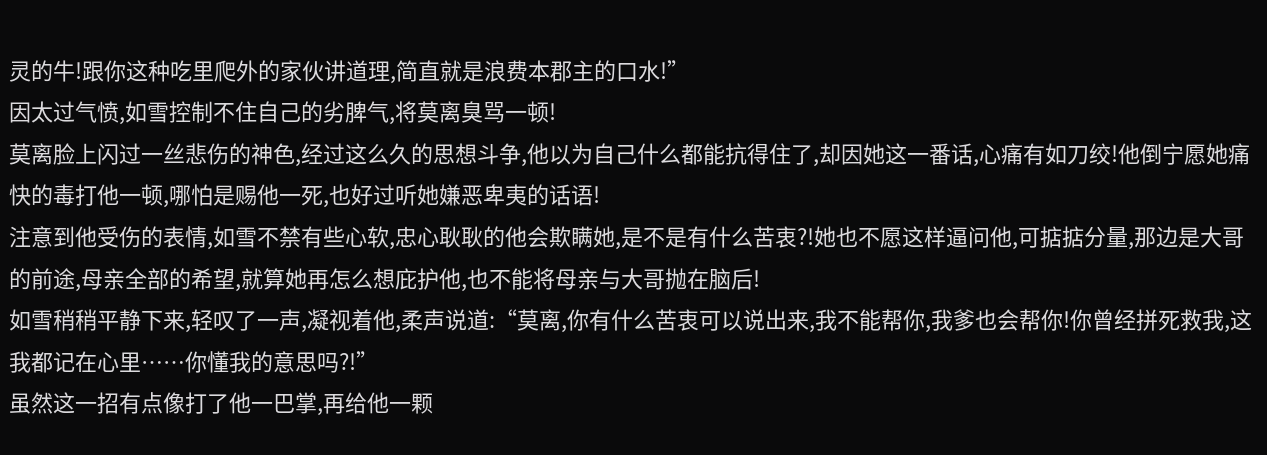灵的牛!跟你这种吃里爬外的家伙讲道理,简直就是浪费本郡主的口水!”
因太过气愤,如雪控制不住自己的劣脾气,将莫离臭骂一顿!
莫离脸上闪过一丝悲伤的神色,经过这么久的思想斗争,他以为自己什么都能抗得住了,却因她这一番话,心痛有如刀绞!他倒宁愿她痛快的毒打他一顿,哪怕是赐他一死,也好过听她嫌恶卑夷的话语!
注意到他受伤的表情,如雪不禁有些心软,忠心耿耿的他会欺瞒她,是不是有什么苦衷?!她也不愿这样逼问他,可掂掂分量,那边是大哥的前途,母亲全部的希望,就算她再怎么想庇护他,也不能将母亲与大哥抛在脑后!
如雪稍稍平静下来,轻叹了一声,凝视着他,柔声说道:“莫离,你有什么苦衷可以说出来,我不能帮你,我爹也会帮你!你曾经拼死救我,这我都记在心里……你懂我的意思吗?!”
虽然这一招有点像打了他一巴掌,再给他一颗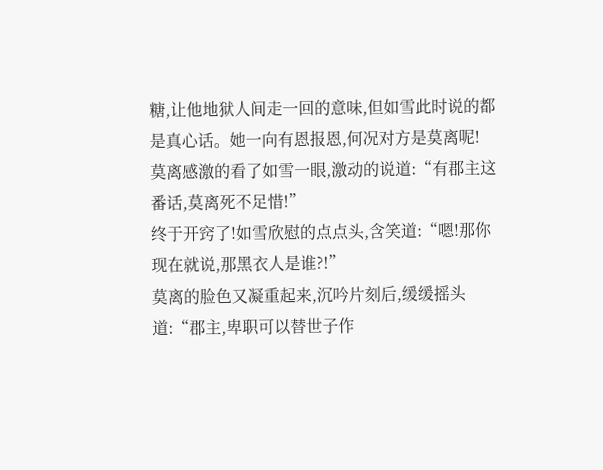糖,让他地狱人间走一回的意味,但如雪此时说的都是真心话。她一向有恩报恩,何况对方是莫离呢!
莫离感激的看了如雪一眼,激动的说道:“有郡主这番话,莫离死不足惜!”
终于开窍了!如雪欣慰的点点头,含笑道:“嗯!那你现在就说,那黑衣人是谁?!”
莫离的脸色又凝重起来,沉吟片刻后,缓缓摇头道:“郡主,卑职可以替世子作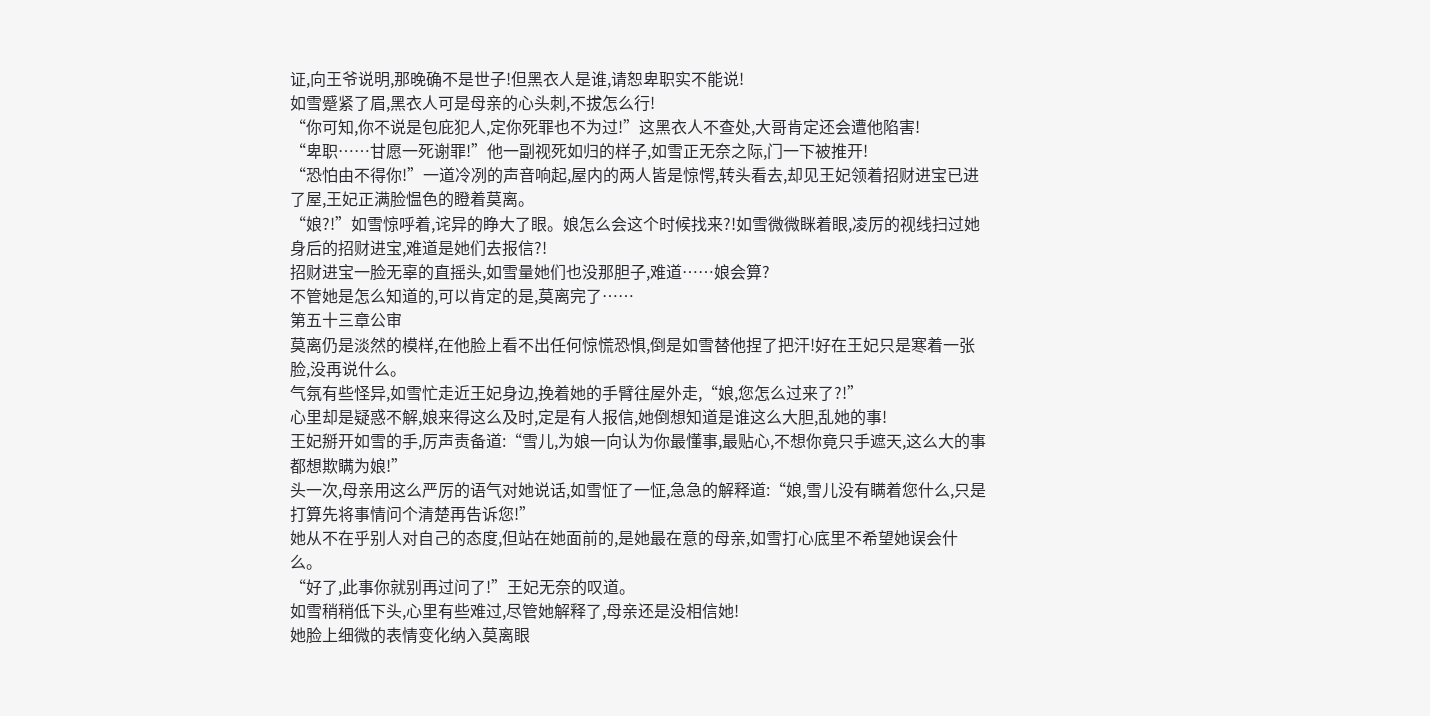证,向王爷说明,那晚确不是世子!但黑衣人是谁,请恕卑职实不能说!
如雪蹙紧了眉,黑衣人可是母亲的心头刺,不拔怎么行!
“你可知,你不说是包庇犯人,定你死罪也不为过!”这黑衣人不查处,大哥肯定还会遭他陷害!
“卑职……甘愿一死谢罪!”他一副视死如归的样子,如雪正无奈之际,门一下被推开!
“恐怕由不得你!”一道冷冽的声音响起,屋内的两人皆是惊愕,转头看去,却见王妃领着招财进宝已进了屋,王妃正满脸愠色的瞪着莫离。
“娘?!”如雪惊呼着,诧异的睁大了眼。娘怎么会这个时候找来?!如雪微微眯着眼,凌厉的视线扫过她身后的招财进宝,难道是她们去报信?!
招财进宝一脸无辜的直摇头,如雪量她们也没那胆子,难道……娘会算?
不管她是怎么知道的,可以肯定的是,莫离完了……
第五十三章公审
莫离仍是淡然的模样,在他脸上看不出任何惊慌恐惧,倒是如雪替他捏了把汗!好在王妃只是寒着一张脸,没再说什么。
气氛有些怪异,如雪忙走近王妃身边,挽着她的手臂往屋外走,“娘,您怎么过来了?!”
心里却是疑惑不解,娘来得这么及时,定是有人报信,她倒想知道是谁这么大胆,乱她的事!
王妃掰开如雪的手,厉声责备道:“雪儿,为娘一向认为你最懂事,最贴心,不想你竟只手遮天,这么大的事都想欺瞒为娘!”
头一次,母亲用这么严厉的语气对她说话,如雪怔了一怔,急急的解释道:“娘,雪儿没有瞒着您什么,只是打算先将事情问个清楚再告诉您!”
她从不在乎别人对自己的态度,但站在她面前的,是她最在意的母亲,如雪打心底里不希望她误会什么。
“好了,此事你就别再过问了!”王妃无奈的叹道。
如雪稍稍低下头,心里有些难过,尽管她解释了,母亲还是没相信她!
她脸上细微的表情变化纳入莫离眼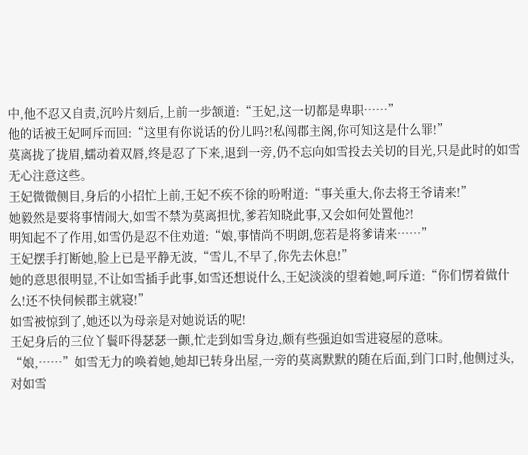中,他不忍又自责,沉吟片刻后,上前一步颔道:“王妃,这一切都是卑职……”
他的话被王妃呵斥而回:“这里有你说话的份儿吗?!私闯郡主阁,你可知这是什么罪!”
莫离拢了拢眉,蠕动着双唇,终是忍了下来,退到一旁,仍不忘向如雪投去关切的目光,只是此时的如雪无心注意这些。
王妃微微侧目,身后的小招忙上前,王妃不疾不徐的吩咐道:“事关重大,你去将王爷请来!”
她毅然是要将事情闹大,如雪不禁为莫离担忧,爹若知晓此事,又会如何处置他?!
明知起不了作用,如雪仍是忍不住劝道:“娘,事情尚不明朗,您若是将爹请来……”
王妃摆手打断她,脸上已是平静无波,“雪儿,不早了,你先去休息!”
她的意思很明显,不让如雪插手此事,如雪还想说什么,王妃淡淡的望着她,呵斥道:“你们愣着做什么!还不快伺候郡主就寝!”
如雪被惊到了,她还以为母亲是对她说话的呢!
王妃身后的三位丫鬟吓得瑟瑟一颤,忙走到如雪身边,颇有些强迫如雪进寝屋的意味。
“娘,……”如雪无力的唤着她,她却已转身出屋,一旁的莫离默默的随在后面,到门口时,他侧过头,对如雪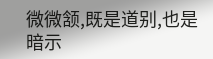微微颔,既是道别,也是暗示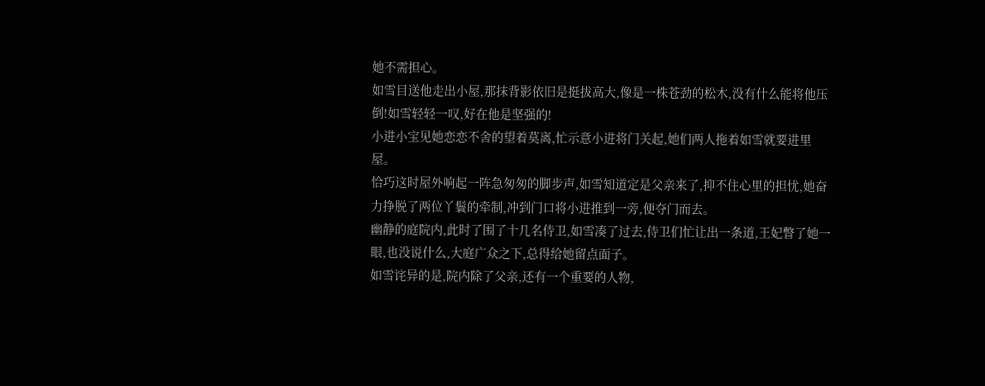她不需担心。
如雪目送他走出小屋,那抹背影依旧是挺拔高大,像是一株苍劲的松木,没有什么能将他压倒!如雪轻轻一叹,好在他是坚强的!
小进小宝见她恋恋不舍的望着莫离,忙示意小进将门关起,她们两人拖着如雪就要进里屋。
恰巧这时屋外响起一阵急匆匆的脚步声,如雪知道定是父亲来了,抑不住心里的担忧,她奋力挣脱了两位丫鬟的牵制,冲到门口将小进推到一旁,便夺门而去。
幽静的庭院内,此时了围了十几名侍卫,如雪凑了过去,侍卫们忙让出一条道,王妃瞥了她一眼,也没说什么,大庭广众之下,总得给她留点面子。
如雪诧异的是,院内除了父亲,还有一个重要的人物,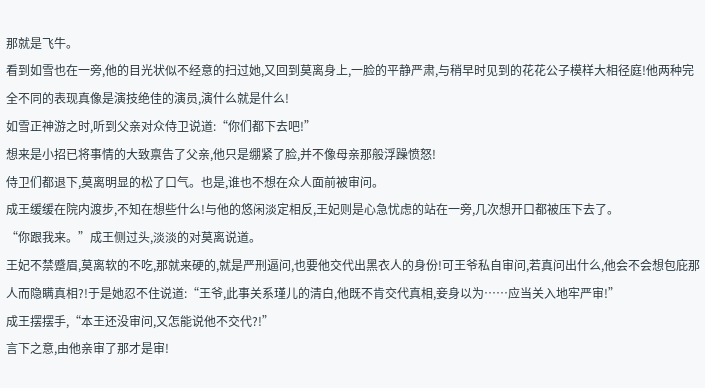那就是飞牛。
看到如雪也在一旁,他的目光状似不经意的扫过她,又回到莫离身上,一脸的平静严肃,与稍早时见到的花花公子模样大相径庭!他两种完全不同的表现真像是演技绝佳的演员,演什么就是什么!
如雪正神游之时,听到父亲对众侍卫说道:“你们都下去吧!”
想来是小招已将事情的大致禀告了父亲,他只是绷紧了脸,并不像母亲那般浮躁愤怒!
侍卫们都退下,莫离明显的松了口气。也是,谁也不想在众人面前被审问。
成王缓缓在院内渡步,不知在想些什么!与他的悠闲淡定相反,王妃则是心急忧虑的站在一旁,几次想开口都被压下去了。
“你跟我来。”成王侧过头,淡淡的对莫离说道。
王妃不禁蹙眉,莫离软的不吃,那就来硬的,就是严刑逼问,也要他交代出黑衣人的身份!可王爷私自审问,若真问出什么,他会不会想包庇那人而隐瞒真相?!于是她忍不住说道:“王爷,此事关系瑾儿的清白,他既不肯交代真相,妾身以为……应当关入地牢严审!”
成王摆摆手,“本王还没审问,又怎能说他不交代?!”
言下之意,由他亲审了那才是审!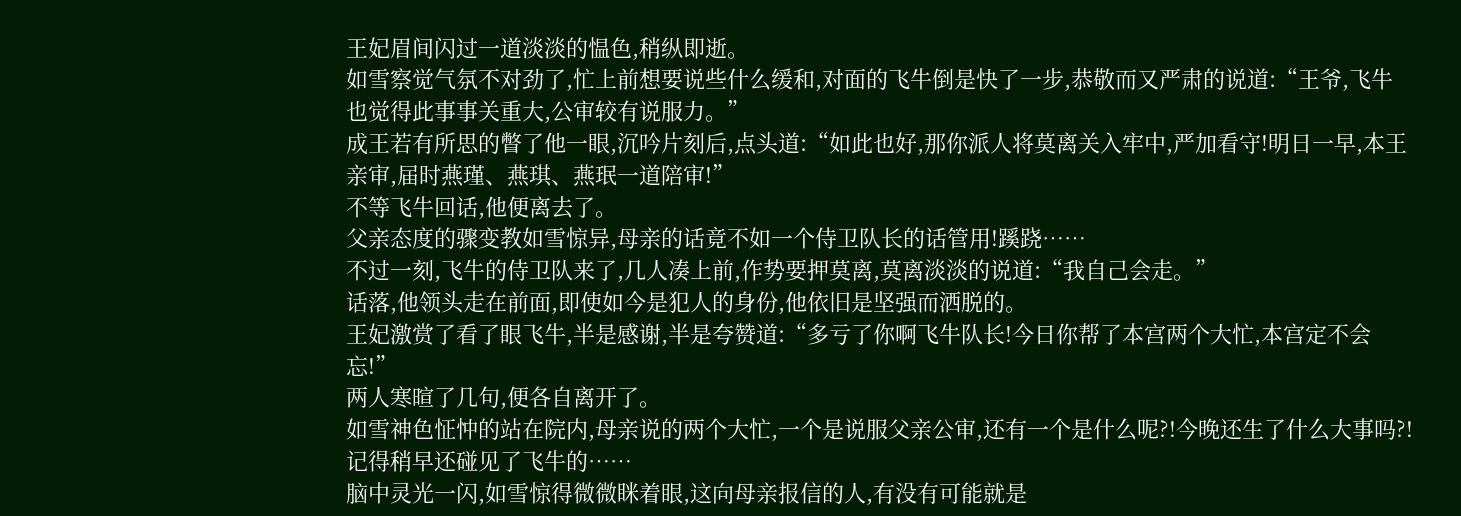王妃眉间闪过一道淡淡的愠色,稍纵即逝。
如雪察觉气氛不对劲了,忙上前想要说些什么缓和,对面的飞牛倒是快了一步,恭敬而又严肃的说道:“王爷,飞牛也觉得此事事关重大,公审较有说服力。”
成王若有所思的瞥了他一眼,沉吟片刻后,点头道:“如此也好,那你派人将莫离关入牢中,严加看守!明日一早,本王亲审,届时燕瑾、燕琪、燕珉一道陪审!”
不等飞牛回话,他便离去了。
父亲态度的骤变教如雪惊异,母亲的话竟不如一个侍卫队长的话管用!蹊跷……
不过一刻,飞牛的侍卫队来了,几人凑上前,作势要押莫离,莫离淡淡的说道:“我自己会走。”
话落,他领头走在前面,即使如今是犯人的身份,他依旧是坚强而洒脱的。
王妃激赏了看了眼飞牛,半是感谢,半是夸赞道:“多亏了你啊飞牛队长!今日你帮了本宫两个大忙,本宫定不会忘!”
两人寒暄了几句,便各自离开了。
如雪神色怔忡的站在院内,母亲说的两个大忙,一个是说服父亲公审,还有一个是什么呢?!今晚还生了什么大事吗?!记得稍早还碰见了飞牛的……
脑中灵光一闪,如雪惊得微微眯着眼,这向母亲报信的人,有没有可能就是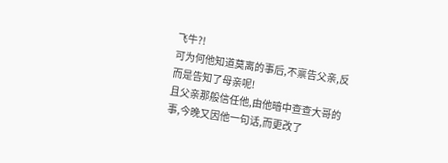飞牛?!
可为何他知道莫离的事后,不禀告父亲,反而是告知了母亲呢!
且父亲那般信任他,由他暗中查查大哥的事,今晚又因他一句话,而更改了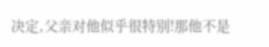决定,父亲对他似乎很特别!那他不是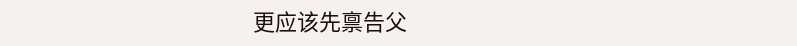更应该先禀告父